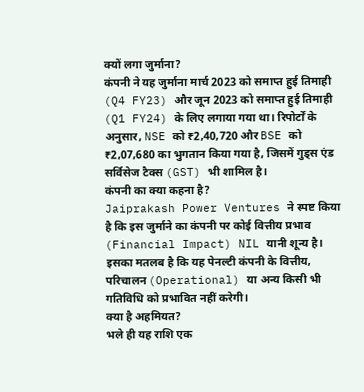क्यों लगा जुर्माना?
कंपनी ने यह जुर्माना मार्च 2023 को समाप्त हुई तिमाही (Q4 FY23) और जून 2023 को समाप्त हुई तिमाही (Q1 FY24) के लिए लगाया गया था। रिपोर्टों के अनुसार, NSE को ₹2,40,720 और BSE को ₹2,07,680 का भुगतान किया गया है, जिसमें गुड्स एंड सर्विसेज टैक्स (GST) भी शामिल है।
कंपनी का क्या कहना है?
Jaiprakash Power Ventures ने स्पष्ट किया है कि इस जुर्माने का कंपनी पर कोई वित्तीय प्रभाव (Financial Impact) NIL यानी शून्य है। इसका मतलब है कि यह पेनल्टी कंपनी के वित्तीय, परिचालन (Operational) या अन्य किसी भी गतिविधि को प्रभावित नहीं करेगी।
क्या है अहमियत?
भले ही यह राशि एक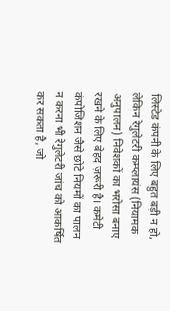लिस्टेड कंपनी के लिए बहुत बड़ी न हो, लेकिन रेगुलेटरी कम्प्लायंस (नियामक अनुपालन) निवेशकों का भरोसा बनाए रखने के लिए बेहद ज़रूरी है। कमेटी कंपोजिशन जैसे छोटे नियमों का पालन न करना भी रेगुलेटरी जांच को आकर्षित कर सकता है, जो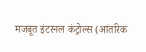मजबूत इंटरनल कंट्रोल्स (आंतरिक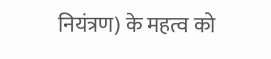नियंत्रण) के महत्व को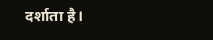दर्शाता है।